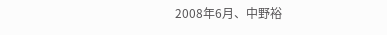2008年6月、中野裕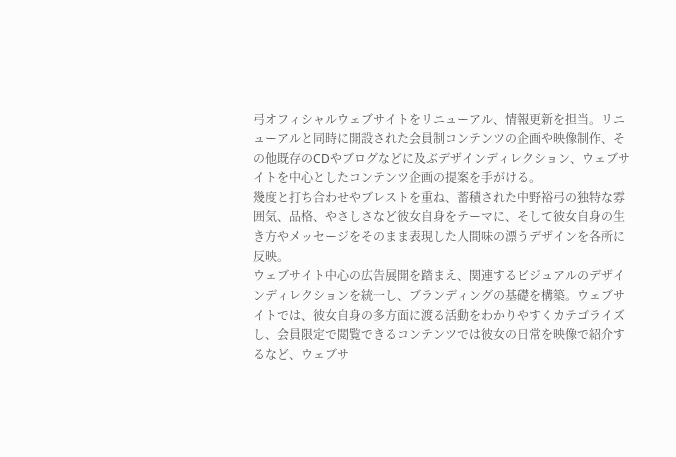弓オフィシャルウェブサイトをリニューアル、情報更新を担当。リニューアルと同時に開設された会員制コンテンツの企画や映像制作、その他既存のCDやブログなどに及ぶデザインディレクション、ウェブサイトを中心としたコンテンツ企画の提案を手がける。
幾度と打ち合わせやブレストを重ね、蓄積された中野裕弓の独特な雰囲気、品格、やさしさなど彼女自身をテーマに、そして彼女自身の生き方やメッセージをそのまま表現した人間味の漂うデザインを各所に反映。
ウェブサイト中心の広告展開を踏まえ、関連するビジュアルのデザインディレクションを統一し、ブランディングの基礎を構築。ウェブサイトでは、彼女自身の多方面に渡る活動をわかりやすくカテゴライズし、会員限定で閲覧できるコンテンツでは彼女の日常を映像で紹介するなど、ウェブサ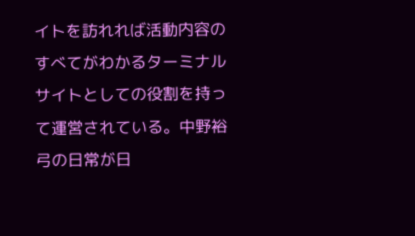イトを訪れれば活動内容のすべてがわかるターミナルサイトとしての役割を持って運営されている。中野裕弓の日常が日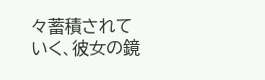々蓄積されていく、彼女の鏡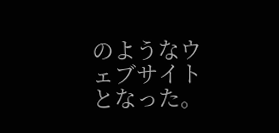のようなウェブサイトとなった。